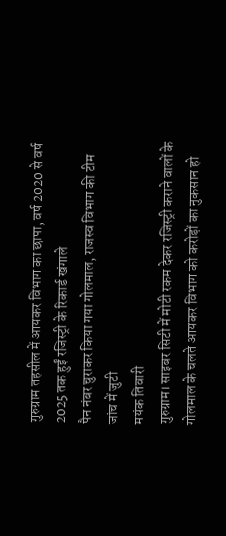गुरुग्राम तहसील में आयकर विभाग का छापा, वर्ष 2020 से वर्ष 2025 तक हुईं रजिस्ट्री के रिकार्ड खंगाले
पैन नंबर चुराकर किया गया गोलमाल, राजस्व विभाग की टीम जांच में जुटी
मयंक तिवारी
गुरुग्राम। साइबर सिटी में मोटी रकम देकर रजिस्ट्री कराने वालों के गोलमाल के चलते आयकर विभाग को करोड़ों का नुकसान हो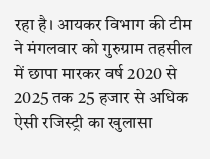रहा है। आयकर विभाग की टीम ने मंगलवार को गुरुग्राम तहसील में छापा मारकर वर्ष 2020 से 2025 तक 25 हजार से अधिक ऐसी रजिस्ट्री का खुलासा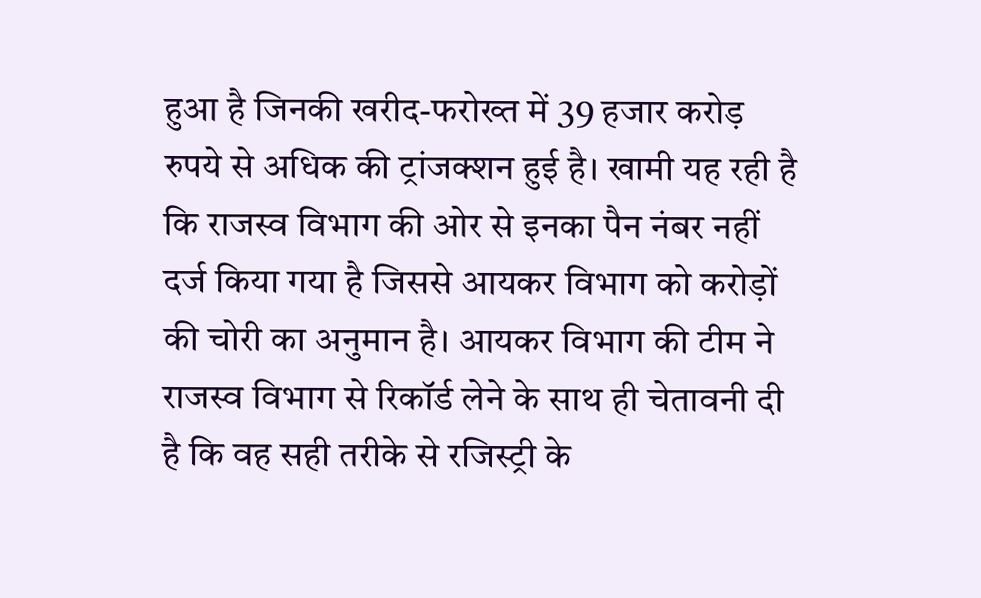हुआ है जिनकी खरीद-फरोख्त में 39 हजार करोड़ रुपये से अधिक की ट्रांजक्शन हुई है। खामी यह रही है कि राजस्व विभाग की ओर से इनका पैन नंबर नहीं दर्ज किया गया है जिससे आयकर विभाग को करोड़ों की चोरी का अनुमान है। आयकर विभाग की टीम ने राजस्व विभाग से रिकॉर्ड लेने के साथ ही चेतावनी दी है कि वह सही तरीके से रजिस्ट्री के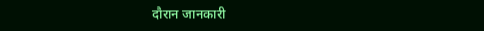दौरान जानकारी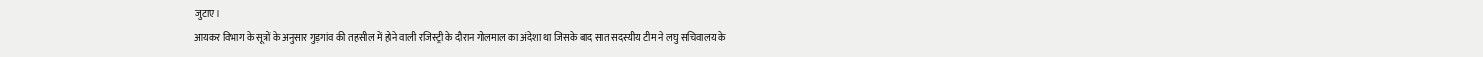जुटाए।
आयकर विभाग के सूत्रों के अनुसार गुड़गांव की तहसील में होने वाली रजिस्ट्री के दौरान गोलमाल का अंदेशा था जिसके बाद सात सदस्यीय टीम ने लघु सचिवालय के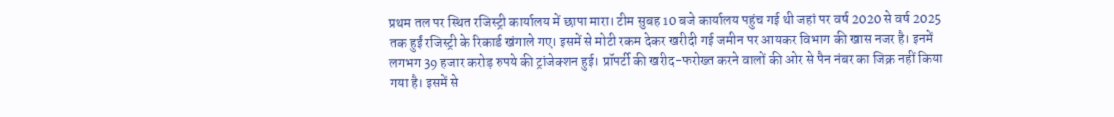प्रथम तल पर स्थित रजिस्ट्री कार्यालय में छापा मारा। टीम सुबह 10 बजे कार्यालय पहुंच गई थी जहां पर वर्ष 2020 से वर्ष 2025 तक हुईं रजिस्ट्री के रिकार्ड खंगाले गए। इसमें से मोटी रकम देकर खरीदी गई जमीन पर आयकर विभाग की खास नजर है। इनमें लगभग 39 हजार करोड़ रुपये की ट्रांजेक्शन हुई। प्रॉपर्टी की खरीद-फरोख्त करने वालों की ओर से पैन नंबर का जिक्र नहीं किया गया है। इसमें से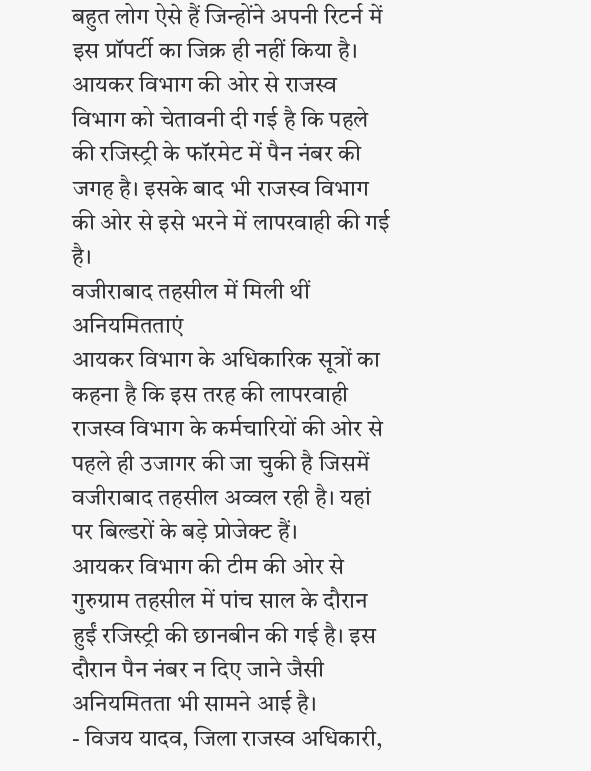बहुत लोग ऐसे हैं जिन्होंने अपनी रिटर्न में इस प्रॉपर्टी का जिक्र ही नहीं किया है। आयकर विभाग की ओर से राजस्व विभाग को चेतावनी दी गई है कि पहले की रजिस्ट्री के फॉरमेट में पैन नंबर की जगह है। इसके बाद भी राजस्व विभाग की ओर से इसे भरने में लापरवाही की गई है।
वजीराबाद तहसील में मिली थीं अनियमितताएं
आयकर विभाग के अधिकारिक सूत्रों का कहना है कि इस तरह की लापरवाही राजस्व विभाग के कर्मचारियों की ओर से पहले ही उजागर की जा चुकी है जिसमें वजीराबाद तहसील अव्वल रही है। यहां पर बिल्डरों के बड़े प्रोजेक्ट हैं।
आयकर विभाग की टीम की ओर से गुरुग्राम तहसील में पांच साल के दौरान हुईं रजिस्ट्री की छानबीन की गई है। इस दौरान पैन नंबर न दिए जाने जैसी अनियमितता भी सामने आई है।
- विजय यादव, जिला राजस्व अधिकारी,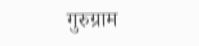गुरुग्राम